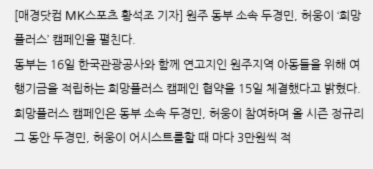[매경닷컴 MK스포츠 황석조 기자] 원주 동부 소속 두경민, 허웅이 ‘희망플러스’ 캠페인을 펼친다.
동부는 16일 한국관광공사와 함께 연고지인 원주지역 아동들을 위해 여행기금을 적립하는 희망플러스 캠페인 협약을 15일 체결했다고 밝혔다.
희망플러스 캠페인은 동부 소속 두경민, 허웅이 참여하며 올 시즌 정규리그 동안 두경민, 허웅이 어시스트를할 때 마다 3만원씩 적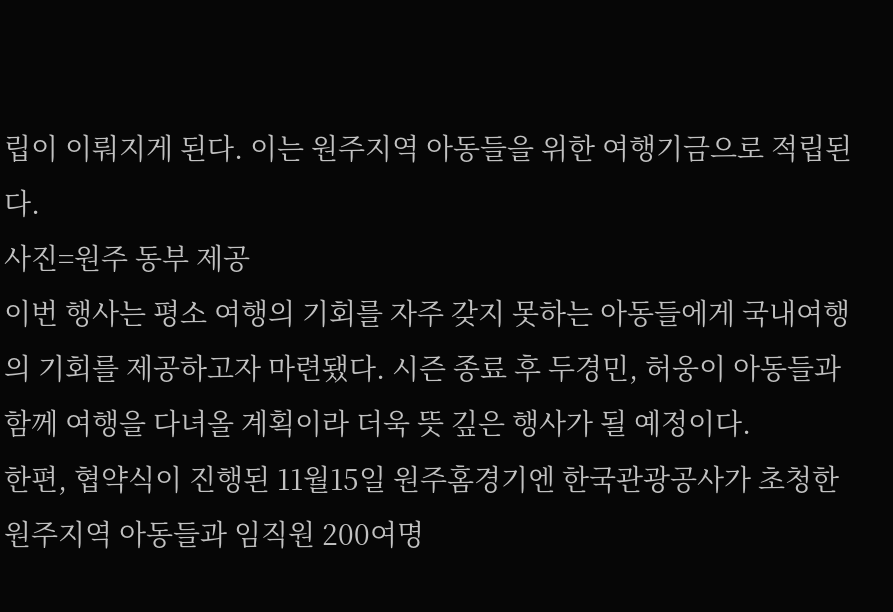립이 이뤄지게 된다. 이는 원주지역 아동들을 위한 여행기금으로 적립된다.
사진=원주 동부 제공
이번 행사는 평소 여행의 기회를 자주 갖지 못하는 아동들에게 국내여행의 기회를 제공하고자 마련됐다. 시즌 종료 후 두경민, 허웅이 아동들과 함께 여행을 다녀올 계획이라 더욱 뜻 깊은 행사가 될 예정이다.
한편, 협약식이 진행된 11월15일 원주홈경기엔 한국관광공사가 초청한 원주지역 아동들과 임직원 200여명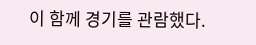이 함께 경기를 관람했다.